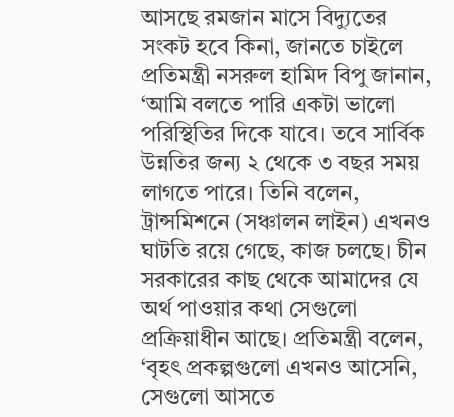আসছে রমজান মাসে বিদ্যুতের সংকট হবে কিনা, জানতে চাইলে প্রতিমন্ত্রী নসরুল হামিদ বিপু জানান, ‘আমি বলতে পারি একটা ভালো পরিস্থিতির দিকে যাবে। তবে সার্বিক উন্নতির জন্য ২ থেকে ৩ বছর সময় লাগতে পারে। তিনি বলেন, ট্রান্সমিশনে (সঞ্চালন লাইন) এখনও ঘাটতি রয়ে গেছে, কাজ চলছে। চীন সরকারের কাছ থেকে আমাদের যে অর্থ পাওয়ার কথা সেগুলো প্রক্রিয়াধীন আছে। প্রতিমন্ত্রী বলেন, ‘বৃহৎ প্রকল্পগুলো এখনও আসেনি, সেগুলো আসতে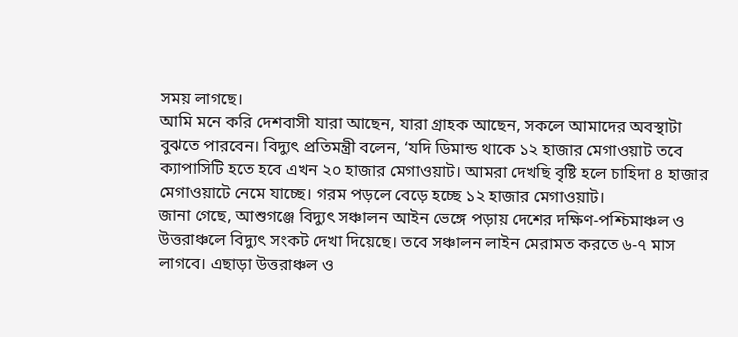সময় লাগছে।
আমি মনে করি দেশবাসী যারা আছেন, যারা গ্রাহক আছেন, সকলে আমাদের অবস্থাটা বুঝতে পারবেন। বিদ্যুৎ প্রতিমন্ত্রী বলেন, ‘যদি ডিমান্ড থাকে ১২ হাজার মেগাওয়াট তবে ক্যাপাসিটি হতে হবে এখন ২০ হাজার মেগাওয়াট। আমরা দেখছি বৃষ্টি হলে চাহিদা ৪ হাজার মেগাওয়াটে নেমে যাচ্ছে। গরম পড়লে বেড়ে হচ্ছে ১২ হাজার মেগাওয়াট।
জানা গেছে, আশুগঞ্জে বিদ্যুৎ সঞ্চালন আইন ভেঙ্গে পড়ায় দেশের দক্ষিণ-পশ্চিমাঞ্চল ও উত্তরাঞ্চলে বিদ্যুৎ সংকট দেখা দিয়েছে। তবে সঞ্চালন লাইন মেরামত করতে ৬-৭ মাস লাগবে। এছাড়া উত্তরাঞ্চল ও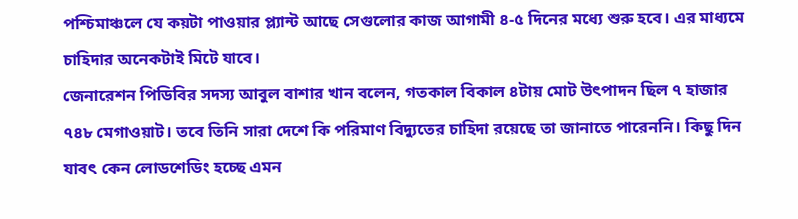পশ্চিমাঞ্চলে যে কয়টা পাওয়ার প্ল্যান্ট আছে সেগুলোর কাজ আগামী ৪-৫ দিনের মধ্যে শুরু হবে। এর মাধ্যমে চাহিদার অনেকটাই মিটে যাবে।
জেনারেশন পিডিবির সদস্য আবুল বাশার খান বলেন, গতকাল বিকাল ৪টায় মোট উৎপাদন ছিল ৭ হাজার ৭৪৮ মেগাওয়াট। তবে তিনি সারা দেশে কি পরিমাণ বিদ্যুতের চাহিদা রয়েছে তা জানাতে পারেননি। কিছু দিন যাবৎ কেন লোডশেডিং হচ্ছে এমন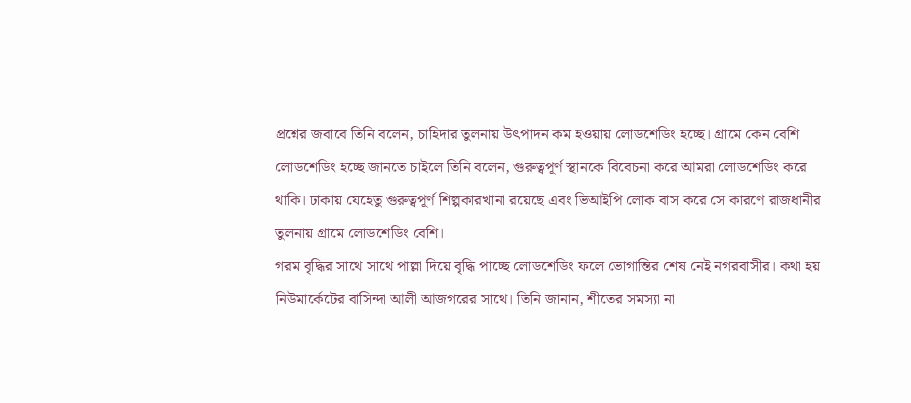প্রশ্নের জবাবে তিনি বলেন, চাহিদার তুলনায় উৎপাদন কম হওয়ায় লোডশেডিং হচ্ছে। গ্রামে কেন বেশি লোডশেডিং হচ্ছে জানতে চাইলে তিনি বলেন, গুরুত্বপূর্ণ স্থানকে বিবেচনা করে আমরা লোডশেডিং করে থাকি। ঢাকায় যেহেতু গুরুত্বপূর্ণ শিল্পকারখানা রয়েছে এবং ভিআইপি লোক বাস করে সে কারণে রাজধানীর তুলনায় গ্রামে লোডশেডিং বেশি।
গরম বৃদ্ধির সাথে সাথে পাল্লা দিয়ে বৃদ্ধি পাচ্ছে লোডশেডিং ফলে ভোগান্তির শেষ নেই নগরবাসীর। কথা হয় নিউমার্কেটের বাসিন্দা আলী আজগরের সাথে। তিনি জানান, শীতের সমস্যা না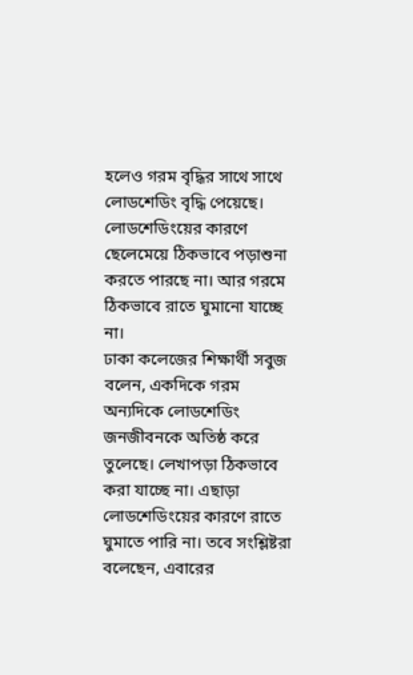হলেও গরম বৃদ্ধির সাথে সাথে লোডশেডিং বৃদ্ধি পেয়েছে। লোডশেডিংয়ের কারণে ছেলেমেয়ে ঠিকভাবে পড়াশুনা করতে পারছে না। আর গরমে ঠিকভাবে রাতে ঘুমানো যাচ্ছে না।
ঢাকা কলেজের শিক্ষার্থী সবুজ বলেন, একদিকে গরম অন্যদিকে লোডশেডিং জনজীবনকে অতিষ্ঠ করে তুলেছে। লেখাপড়া ঠিকভাবে করা যাচ্ছে না। এছাড়া লোডশেডিংয়ের কারণে রাতে ঘুমাতে পারি না। তবে সংশ্লিষ্টরা বলেছেন, এবারের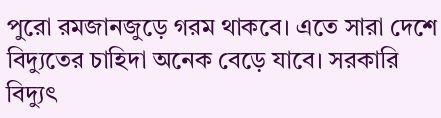পুরো রমজানজুড়ে গরম থাকবে। এতে সারা দেশে বিদ্যুতের চাহিদা অনেক বেড়ে যাবে। সরকারি বিদ্যুৎ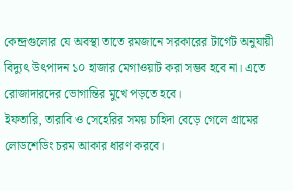কেন্দ্রগুলোর যে অবস্থা তাতে রমজানে সরকারের টার্গেট অনুযায়ী বিদ্যুৎ উৎপাদন ১০ হাজার মেগাওয়াট করা সম্ভব হবে না। এতে রোজাদারদের ভোগান্তির মুখে পড়তে হবে।
ইফতারি, তারাবি ও সেহেরির সময় চাহিদা বেড়ে গেলে গ্রামের লোডশেডিং চরম আকার ধারণ করবে।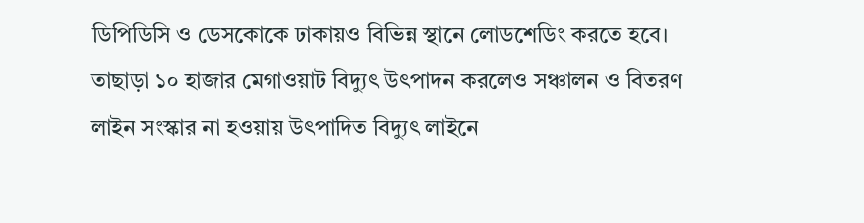ডিপিডিসি ও ডেসকোকে ঢাকায়ও বিভিন্ন স্থানে লোডশেডিং করতে হবে। তাছাড়া ১০ হাজার মেগাওয়াট বিদ্যুৎ উৎপাদন করলেও সঞ্চালন ও বিতরণ লাইন সংস্কার না হওয়ায় উৎপাদিত বিদ্যুৎ লাইনে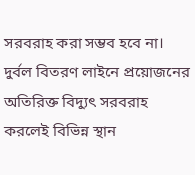সরবরাহ করা সম্ভব হবে না। দুর্বল বিতরণ লাইনে প্রয়োজনের অতিরিক্ত বিদ্যুৎ সরবরাহ করলেই বিভিন্ন স্থান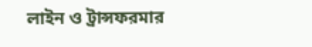লাইন ও ট্রান্সফরমার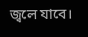জ্বলে যাবে।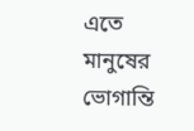এতে মানুষের ভোগান্তি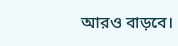আরও বাড়বে।